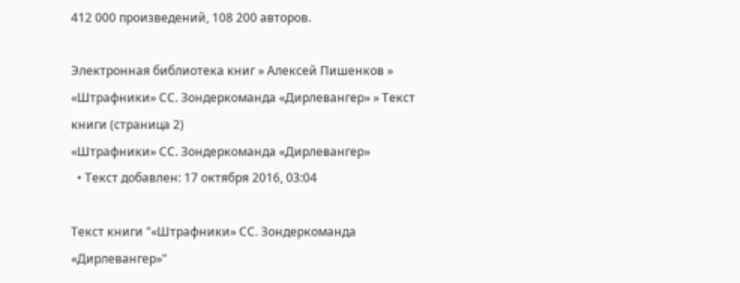412 000 произведений, 108 200 авторов.

Электронная библиотека книг » Алексей Пишенков » «Штрафники» СС. Зондеркоманда «Дирлевангер» » Текст книги (страница 2)
«Штрафники» СС. Зондеркоманда «Дирлевангер»
  • Текст добавлен: 17 октября 2016, 03:04

Текст книги "«Штрафники» СС. Зондеркоманда «Дирлевангер»"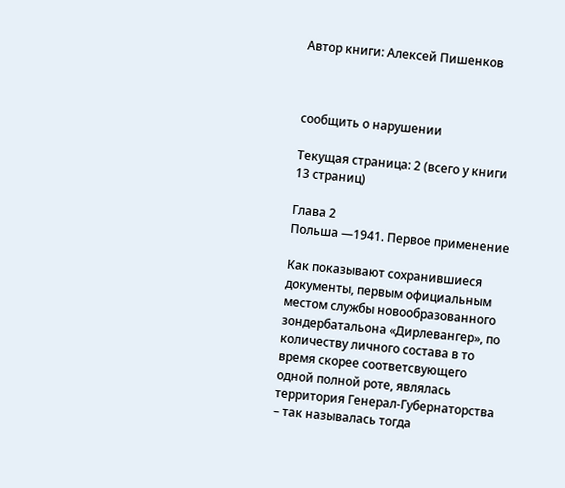Автор книги: Алексей Пишенков



сообщить о нарушении

Текущая страница: 2 (всего у книги 13 страниц)

Глава 2
Польша —1941. Первое применение

Как показывают сохранившиеся документы, первым официальным местом службы новообразованного зондербатальона «Дирлевангер», по количеству личного состава в то время скорее соответсвующего одной полной роте, являлась территория Генерал-Губернаторства – так называлась тогда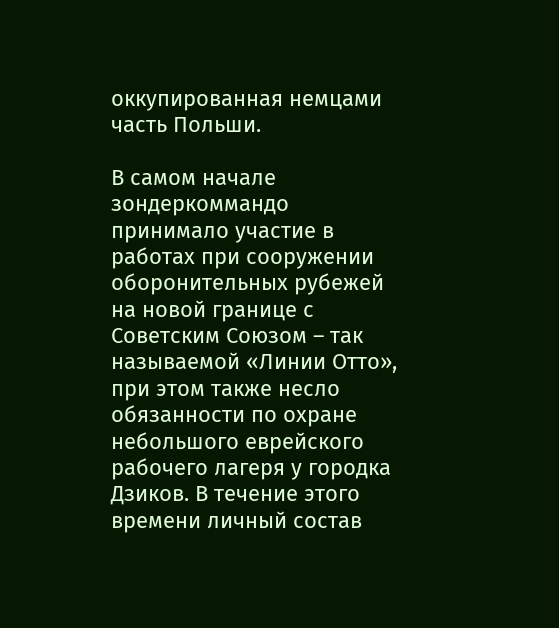оккупированная немцами часть Польши.

В самом начале зондеркоммандо принимало участие в работах при сооружении оборонительных рубежей на новой границе с Советским Союзом – так называемой «Линии Отто», при этом также несло обязанности по охране небольшого еврейского рабочего лагеря у городка Дзиков. В течение этого времени личный состав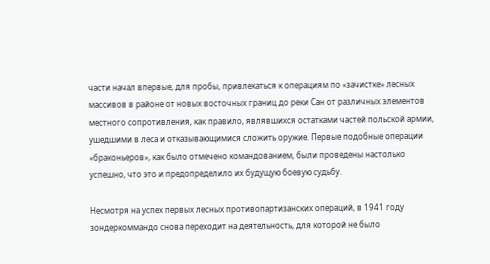части начал впервые, для пробы, привлекаться к операциям по «зачистке» лесных массивов в районе от новых восточных границ до реки Сан от различных элементов местного сопротивления, как правило, являвшихся остатками частей польской армии, ушедшими в леса и отказывающимися сложить оружие. Первые подобные операции «браконьеров», как было отмечено командованием, были проведены настолько успешно, что это и предопределило их будущую боевую судьбу.

Несмотря на успех первых лесных противопартизанских операций, в 1941 году зондеркоммандо снова переходит на деятельность, для которой не было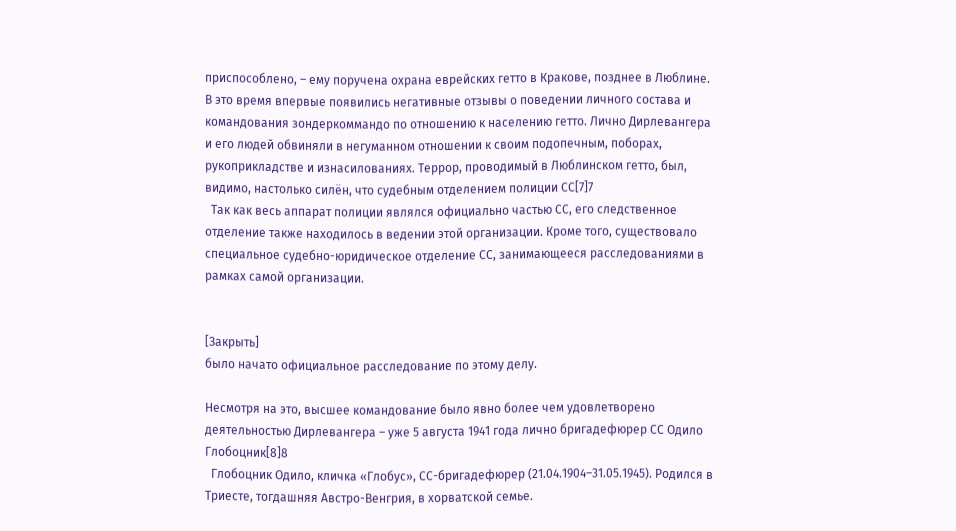приспособлено, – ему поручена охрана еврейских гетто в Кракове, позднее в Люблине. В это время впервые появились негативные отзывы о поведении личного состава и командования зондеркоммандо по отношению к населению гетто. Лично Дирлевангера и его людей обвиняли в негуманном отношении к своим подопечным, поборах, рукоприкладстве и изнасилованиях. Террор, проводимый в Люблинском гетто, был, видимо, настолько силён, что судебным отделением полиции СС[7]7
  Так как весь аппарат полиции являлся официально частью СС, его следственное отделение также находилось в ведении этой организации. Кроме того, существовало специальное судебно-юридическое отделение СС, занимающееся расследованиями в рамках самой организации.


[Закрыть]
было начато официальное расследование по этому делу.

Несмотря на это, высшее командование было явно более чем удовлетворено деятельностью Дирлевангера – уже 5 августа 1941 года лично бригадефюрер СС Одило Глобоцник[8]8
  Глобоцник Одило, кличка «Глобус», СС-бригадефюрер (21.04.1904–31.05.1945). Родился в Триесте, тогдашняя Австро-Венгрия, в хорватской семье.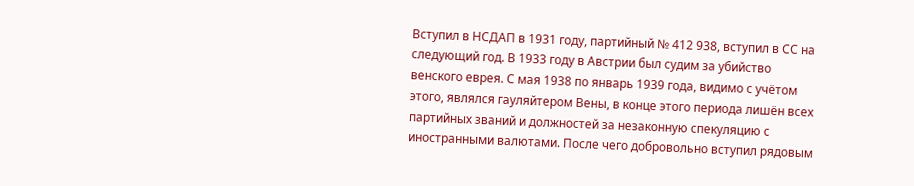Вступил в НСДАП в 1931 году, партийный № 412 938, вступил в СС на следующий год. В 1933 году в Австрии был судим за убийство венского еврея. С мая 1938 по январь 1939 года, видимо с учётом этого, являлся гауляйтером Вены, в конце этого периода лишён всех партийных званий и должностей за незаконную спекуляцию с иностранными валютами. После чего добровольно вступил рядовым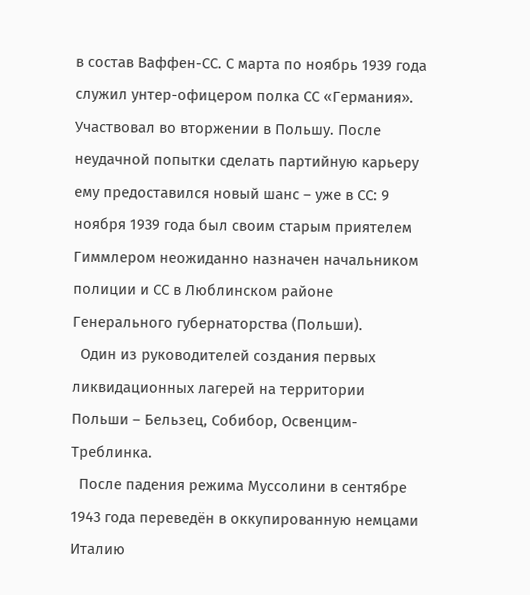в состав Ваффен-СС. С марта по ноябрь 1939 года служил унтер-офицером полка СС «Германия». Участвовал во вторжении в Польшу. После неудачной попытки сделать партийную карьеру ему предоставился новый шанс – уже в СС: 9 ноября 1939 года был своим старым приятелем Гиммлером неожиданно назначен начальником полиции и СС в Люблинском районе Генерального губернаторства (Польши).
  Один из руководителей создания первых ликвидационных лагерей на территории Польши – Бельзец, Собибор, Освенцим-Треблинка.
  После падения режима Муссолини в сентябре 1943 года переведён в оккупированную немцами Италию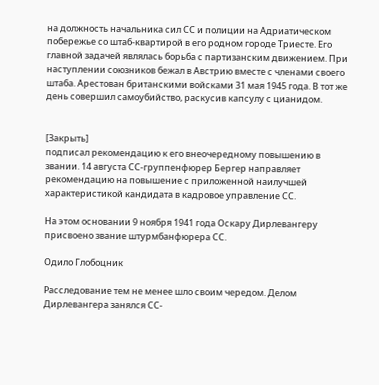на должность начальника сил СС и полиции на Адриатическом побережье со штаб-квартирой в его родном городе Триесте. Его главной задачей являлась борьба с партизанским движением. При наступлении союзников бежал в Австрию вместе с членами своего штаба. Арестован британскими войсками 31 мая 1945 года. В тот же день совершил самоубийство, раскусив капсулу с цианидом.


[Закрыть]
подписал рекомендацию к его внеочередному повышению в звании. 14 августа СС-группенфюрер Бергер направляет рекомендацию на повышение с приложенной наилучшей характеристикой кандидата в кадровое управление СС.

На этом основании 9 ноября 1941 года Оскару Дирлевангеру присвоено звание штурмбанфюрера СС.

Одило Глобоцник

Расследование тем не менее шло своим чередом. Делом Дирлевангера занялся СС-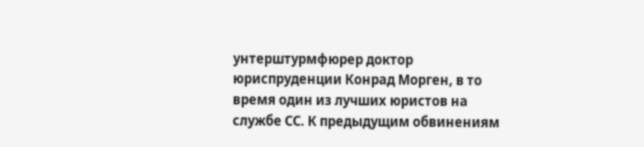унтерштурмфюрер доктор юриспруденции Конрад Морген, в то время один из лучших юристов на службе СС. К предыдущим обвинениям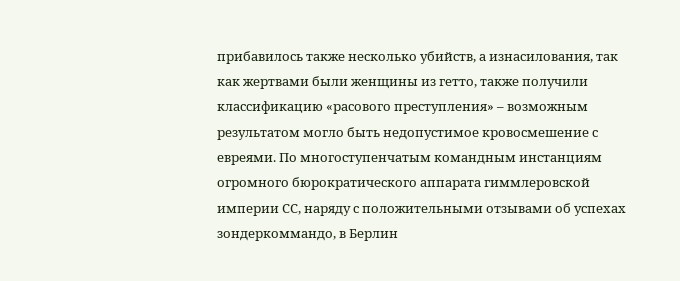прибавилось также несколько убийств, а изнасилования, так как жертвами были женщины из гетто, также получили классификацию «расового преступления» – возможным результатом могло быть недопустимое кровосмешение с евреями. По многоступенчатым командным инстанциям огромного бюрократического аппарата гиммлеровской империи СС, наряду с положительными отзывами об успехах зондеркоммандо, в Берлин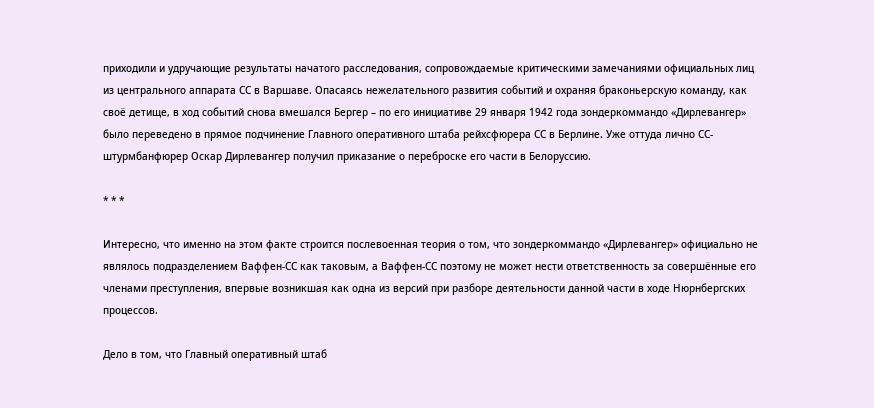приходили и удручающие результаты начатого расследования, сопровождаемые критическими замечаниями официальных лиц из центрального аппарата СС в Варшаве. Опасаясь нежелательного развития событий и охраняя браконьерскую команду, как своё детище, в ход событий снова вмешался Бергер – по его инициативе 29 января 1942 года зондеркоммандо «Дирлевангер» было переведено в прямое подчинение Главного оперативного штаба рейхсфюрера СС в Берлине. Уже оттуда лично СС-штурмбанфюрер Оскар Дирлевангер получил приказание о переброске его части в Белоруссию.

* * *

Интересно, что именно на этом факте строится послевоенная теория о том, что зондеркоммандо «Дирлевангер» официально не являлось подразделением Ваффен-СС как таковым, а Ваффен-СС поэтому не может нести ответственность за совершённые его членами преступления, впервые возникшая как одна из версий при разборе деятельности данной части в ходе Нюрнбергских процессов.

Дело в том, что Главный оперативный штаб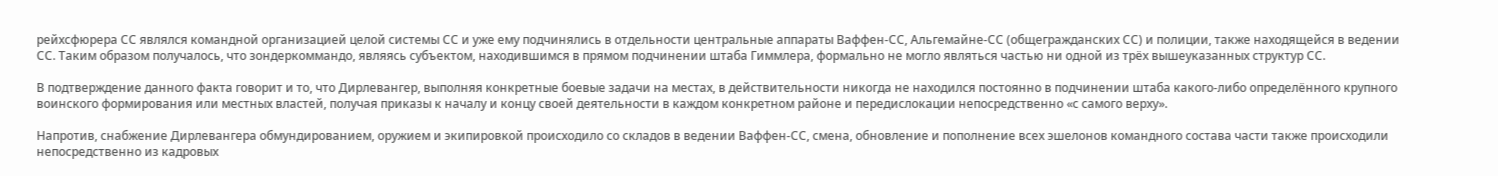рейхсфюрера СС являлся командной организацией целой системы СС и уже ему подчинялись в отдельности центральные аппараты Ваффен-СС, Альгемайне-СС (общегражданских СС) и полиции, также находящейся в ведении СС. Таким образом получалось, что зондеркоммандо, являясь субъектом, находившимся в прямом подчинении штаба Гиммлера, формально не могло являться частью ни одной из трёх вышеуказанных структур СС.

В подтверждение данного факта говорит и то, что Дирлевангер, выполняя конкретные боевые задачи на местах, в действительности никогда не находился постоянно в подчинении штаба какого-либо определённого крупного воинского формирования или местных властей, получая приказы к началу и концу своей деятельности в каждом конкретном районе и передислокации непосредственно «с самого верху».

Напротив, снабжение Дирлевангера обмундированием, оружием и экипировкой происходило со складов в ведении Ваффен-СС, смена, обновление и пополнение всех эшелонов командного состава части также происходили непосредственно из кадровых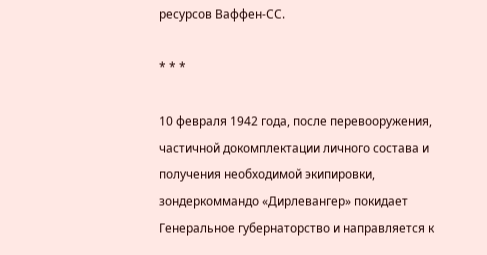ресурсов Ваффен-СС.

* * *

10 февраля 1942 года, после перевооружения, частичной докомплектации личного состава и получения необходимой экипировки, зондеркоммандо «Дирлевангер» покидает Генеральное губернаторство и направляется к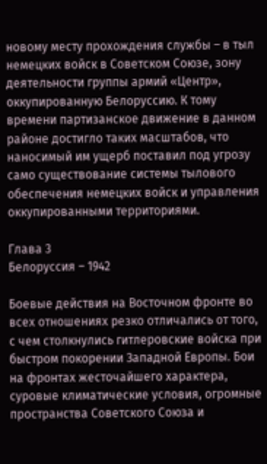новому месту прохождения службы – в тыл немецких войск в Советском Союзе, зону деятельности группы армий «Центр», оккупированную Белоруссию. К тому времени партизанское движение в данном районе достигло таких масштабов, что наносимый им ущерб поставил под угрозу само существование системы тылового обеспечения немецких войск и управления оккупированными территориями.

Глава 3
Белоруссия – 1942

Боевые действия на Восточном фронте во всех отношениях резко отличались от того, с чем столкнулись гитлеровские войска при быстром покорении Западной Европы. Бои на фронтах жесточайшего характера, суровые климатические условия, огромные пространства Советского Союза и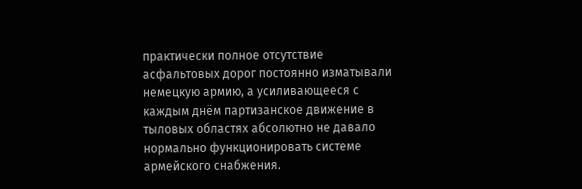практически полное отсутствие асфальтовых дорог постоянно изматывали немецкую армию, а усиливающееся с каждым днём партизанское движение в тыловых областях абсолютно не давало нормально функционировать системе армейского снабжения.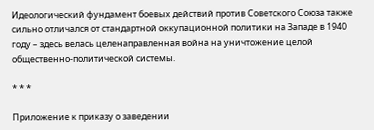Идеологический фундамент боевых действий против Советского Союза также сильно отличался от стандартной оккупационной политики на Западе в 1940 году – здесь велась целенаправленная война на уничтожение целой общественно-политической системы.

* * *

Приложение к приказу о заведении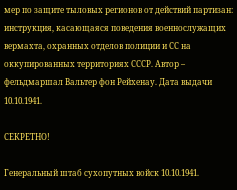мер по защите тыловых регионов от действий партизан: инструкция, касающаяся поведения военнослужащих вермахта, охранных отделов полиции и СС на оккупированных территориях СССР. Автор – фельдмаршал Вальтер фон Рейхенау. Дата выдачи 10.10.1941.

СЕКРЕТНО!

Генеральный штаб сухопутных войск 10.10.1941.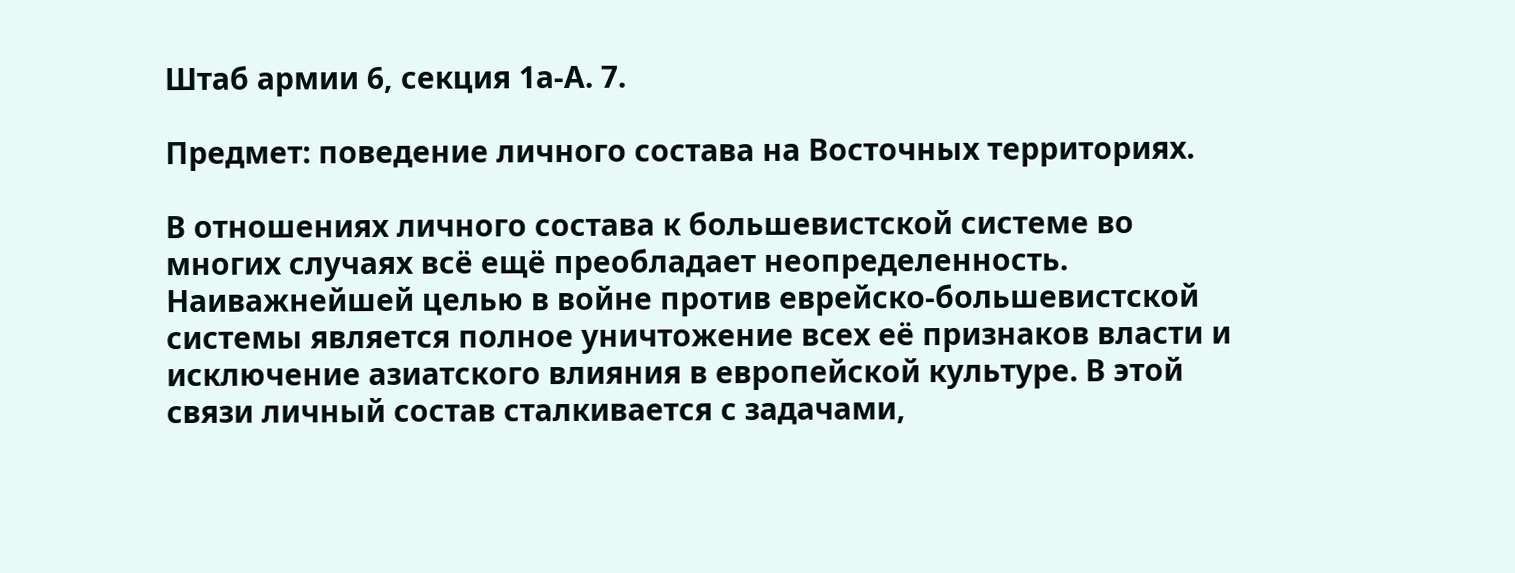Штаб армии 6, секция 1а-А. 7.

Предмет: поведение личного состава на Восточных территориях.

В отношениях личного состава к большевистской системе во многих случаях всё ещё преобладает неопределенность. Наиважнейшей целью в войне против еврейско-большевистской системы является полное уничтожение всех её признаков власти и исключение азиатского влияния в европейской культуре. В этой связи личный состав сталкивается с задачами,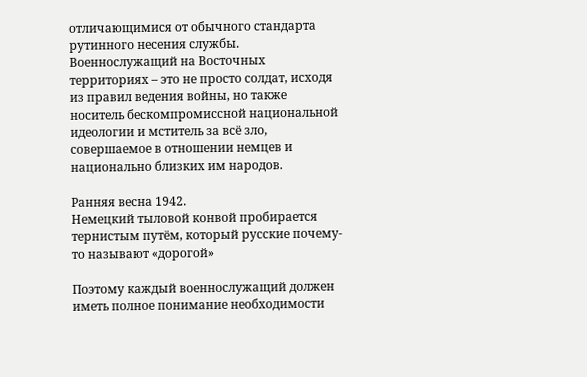отличающимися от обычного стандарта рутинного несения службы. Военнослужащий на Восточных территориях – это не просто солдат, исходя из правил ведения войны, но также носитель бескомпромиссной национальной идеологии и мститель за всё зло, совершаемое в отношении немцев и национально близких им народов.

Ранняя весна 1942.
Немецкий тыловой конвой пробирается тернистым путём, который русские почему-то называют «дорогой»

Поэтому каждый военнослужащий должен иметь полное понимание необходимости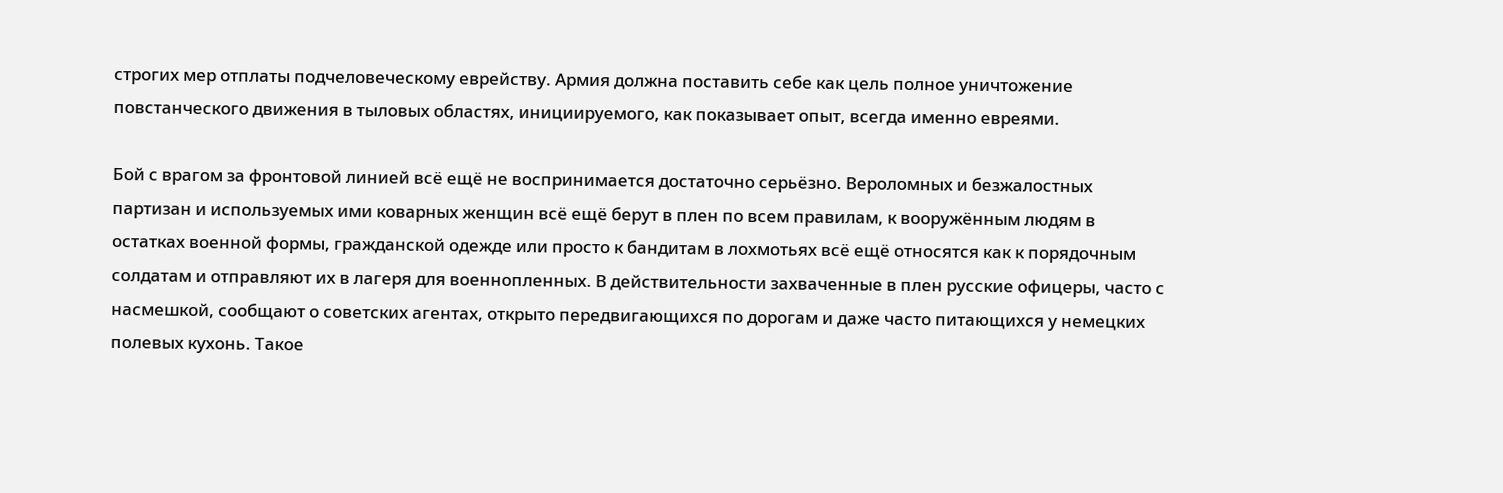строгих мер отплаты подчеловеческому еврейству. Армия должна поставить себе как цель полное уничтожение повстанческого движения в тыловых областях, инициируемого, как показывает опыт, всегда именно евреями.

Бой с врагом за фронтовой линией всё ещё не воспринимается достаточно серьёзно. Вероломных и безжалостных партизан и используемых ими коварных женщин всё ещё берут в плен по всем правилам, к вооружённым людям в остатках военной формы, гражданской одежде или просто к бандитам в лохмотьях всё ещё относятся как к порядочным солдатам и отправляют их в лагеря для военнопленных. В действительности захваченные в плен русские офицеры, часто с насмешкой, сообщают о советских агентах, открыто передвигающихся по дорогам и даже часто питающихся у немецких полевых кухонь. Такое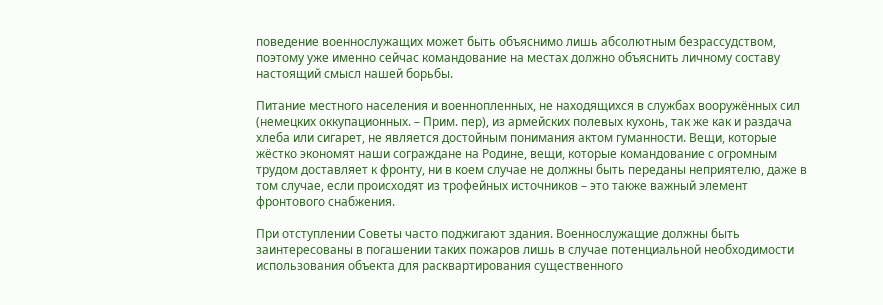поведение военнослужащих может быть объяснимо лишь абсолютным безрассудством, поэтому уже именно сейчас командование на местах должно объяснить личному составу настоящий смысл нашей борьбы.

Питание местного населения и военнопленных, не находящихся в службах вооружённых сил (немецких оккупационных. – Прим. пер), из армейских полевых кухонь, так же как и раздача хлеба или сигарет, не является достойным понимания актом гуманности. Вещи, которые жёстко экономят наши сограждане на Родине, вещи, которые командование с огромным трудом доставляет к фронту, ни в коем случае не должны быть переданы неприятелю, даже в том случае, если происходят из трофейных источников – это также важный элемент фронтового снабжения.

При отступлении Советы часто поджигают здания. Военнослужащие должны быть заинтересованы в погашении таких пожаров лишь в случае потенциальной необходимости использования объекта для расквартирования существенного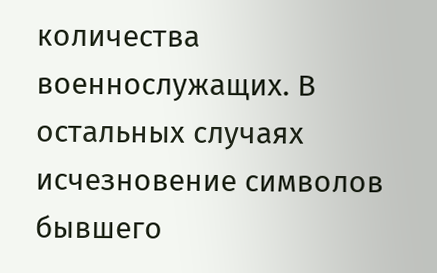количества военнослужащих. В остальных случаях исчезновение символов бывшего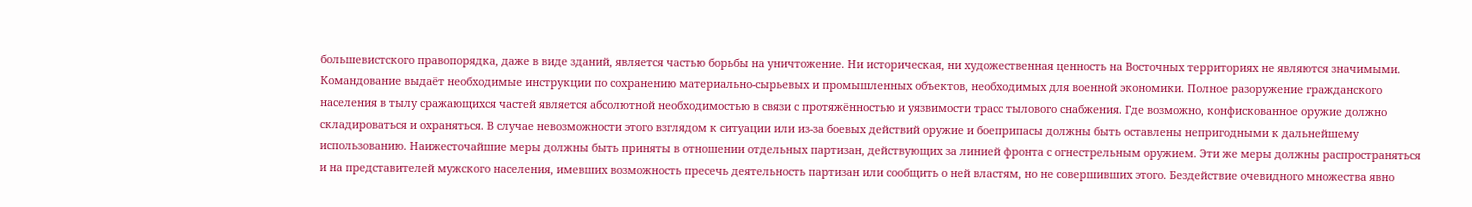большевистского правопорядка, даже в виде зданий, является частью борьбы на уничтожение. Ни историческая, ни художественная ценность на Восточных территориях не являются значимыми. Командование выдаёт необходимые инструкции по сохранению материально-сырьевых и промышленных объектов, необходимых для военной экономики. Полное разоружение гражданского населения в тылу сражающихся частей является абсолютной необходимостью в связи с протяжённостью и уязвимости трасс тылового снабжения. Где возможно, конфискованное оружие должно складироваться и охраняться. В случае невозможности этого взглядом к ситуации или из-за боевых действий оружие и боеприпасы должны быть оставлены непригодными к дальнейшему использованию. Наижесточайшие меры должны быть приняты в отношении отдельных партизан, действующих за линией фронта с огнестрельным оружием. Эти же меры должны распространяться и на представителей мужского населения, имевших возможность пресечь деятельность партизан или сообщить о ней властям, но не совершивших этого. Бездействие очевидного множества явно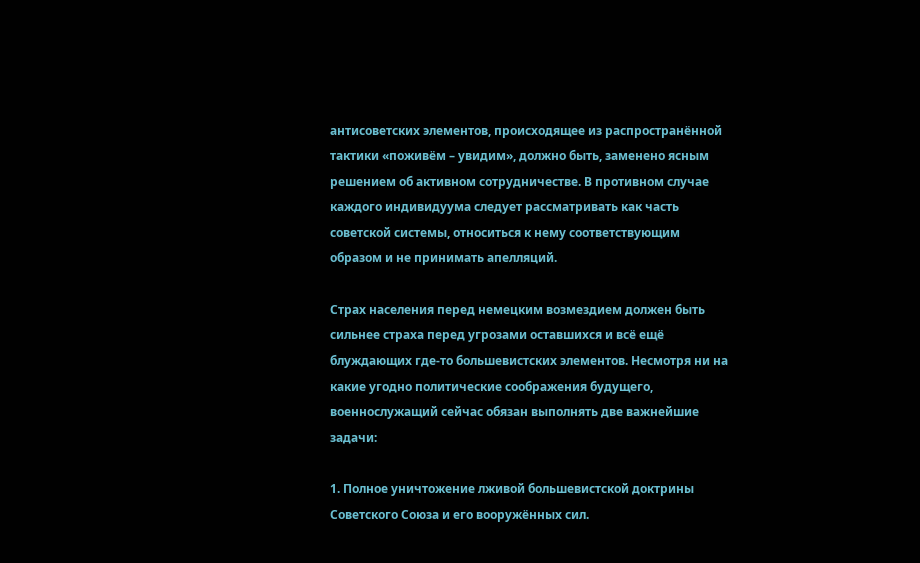антисоветских элементов, происходящее из распространённой тактики «поживём – увидим», должно быть, заменено ясным решением об активном сотрудничестве. В противном случае каждого индивидуума следует рассматривать как часть советской системы, относиться к нему соответствующим образом и не принимать апелляций.

Страх населения перед немецким возмездием должен быть сильнее страха перед угрозами оставшихся и всё ещё блуждающих где-то большевистских элементов. Несмотря ни на какие угодно политические соображения будущего, военнослужащий сейчас обязан выполнять две важнейшие задачи:

1. Полное уничтожение лживой большевистской доктрины Советского Союза и его вооружённых сил.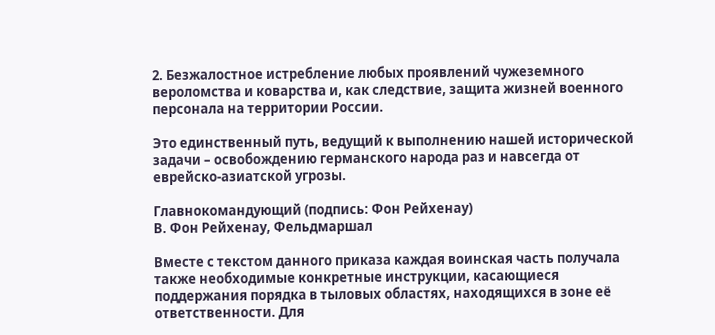2. Безжалостное истребление любых проявлений чужеземного вероломства и коварства и, как следствие, защита жизней военного персонала на территории России.

Это единственный путь, ведущий к выполнению нашей исторической задачи – освобождению германского народа раз и навсегда от еврейско-азиатской угрозы.

Главнокомандующий (подпись: Фон Рейхенау)
В. Фон Рейхенау, Фельдмаршал

Вместе с текстом данного приказа каждая воинская часть получала также необходимые конкретные инструкции, касающиеся поддержания порядка в тыловых областях, находящихся в зоне её ответственности. Для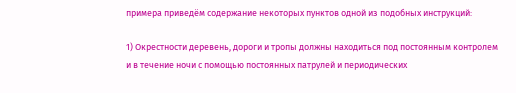примера приведём содержание некоторых пунктов одной из подобных инструкций:

1) Окрестности деревень, дороги и тропы должны находиться под постоянным контролем и в течение ночи с помощью постоянных патрулей и периодических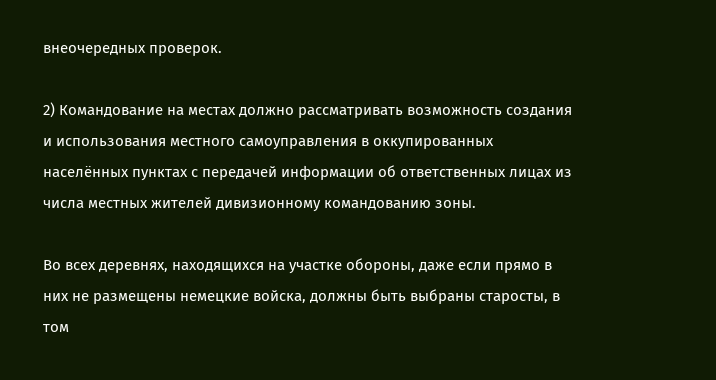внеочередных проверок.

2) Командование на местах должно рассматривать возможность создания и использования местного самоуправления в оккупированных населённых пунктах с передачей информации об ответственных лицах из числа местных жителей дивизионному командованию зоны.

Во всех деревнях, находящихся на участке обороны, даже если прямо в них не размещены немецкие войска, должны быть выбраны старосты, в том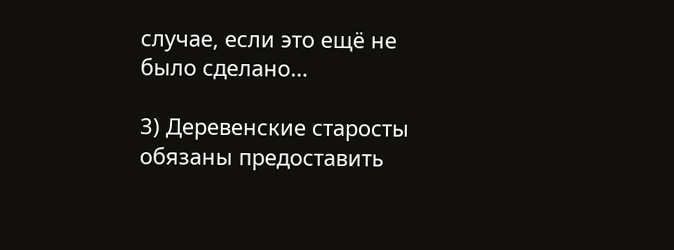случае, если это ещё не было сделано…

3) Деревенские старосты обязаны предоставить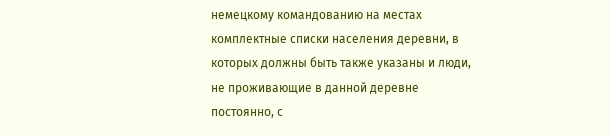немецкому командованию на местах комплектные списки населения деревни, в которых должны быть также указаны и люди, не проживающие в данной деревне постоянно, с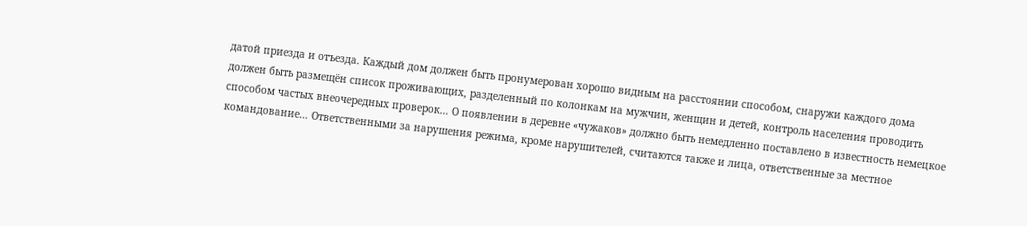датой приезда и отъезда. Каждый дом должен быть пронумерован хорошо видным на расстоянии способом, снаружи каждого дома должен быть размещён список проживающих, разделенный по колонкам на мужчин, женщин и детей, контроль населения проводить способом частых внеочередных проверок… О появлении в деревне «чужаков» должно быть немедленно поставлено в известность немецкое командование… Ответственными за нарушения режима, кроме нарушителей, считаются также и лица, ответственные за местное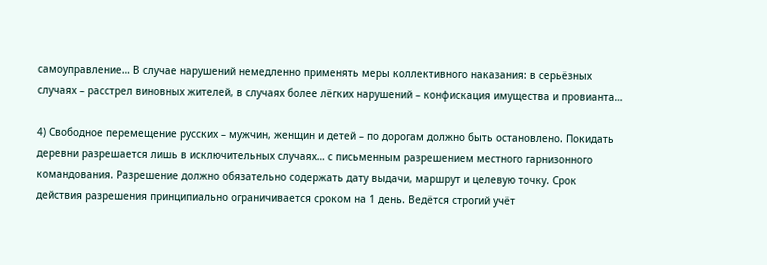самоуправление… В случае нарушений немедленно применять меры коллективного наказания: в серьёзных случаях – расстрел виновных жителей, в случаях более лёгких нарушений – конфискация имущества и провианта…

4) Свободное перемещение русских – мужчин, женщин и детей – по дорогам должно быть остановлено. Покидать деревни разрешается лишь в исключительных случаях… с письменным разрешением местного гарнизонного командования. Разрешение должно обязательно содержать дату выдачи, маршрут и целевую точку. Срок действия разрешения принципиально ограничивается сроком на 1 день. Ведётся строгий учёт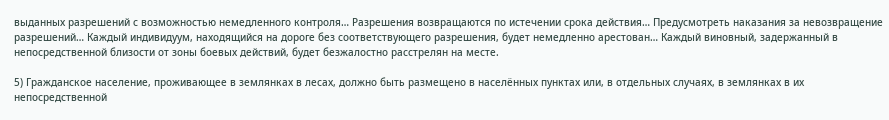выданных разрешений с возможностью немедленного контроля… Разрешения возвращаются по истечении срока действия… Предусмотреть наказания за невозвращение разрешений… Каждый индивидуум, находящийся на дороге без соответствующего разрешения, будет немедленно арестован… Каждый виновный, задержанный в непосредственной близости от зоны боевых действий, будет безжалостно расстрелян на месте.

5) Гражданское население, проживающее в землянках в лесах, должно быть размещено в населённых пунктах или, в отдельных случаях, в землянках в их непосредственной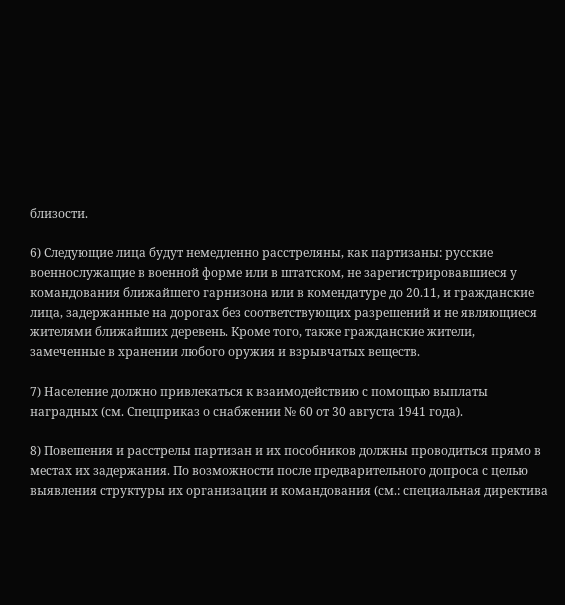близости.

6) Следующие лица будут немедленно расстреляны, как партизаны: русские военнослужащие в военной форме или в штатском, не зарегистрировавшиеся у командования ближайшего гарнизона или в комендатуре до 20.11, и гражданские лица, задержанные на дорогах без соответствующих разрешений и не являющиеся жителями ближайших деревень. Кроме того, также гражданские жители, замеченные в хранении любого оружия и взрывчатых веществ.

7) Население должно привлекаться к взаимодействию с помощью выплаты наградных (см. Спецприказ о снабжении № 60 от 30 августа 1941 года).

8) Повешения и расстрелы партизан и их пособников должны проводиться прямо в местах их задержания. По возможности после предварительного допроса с целью выявления структуры их организации и командования (см.: специальная директива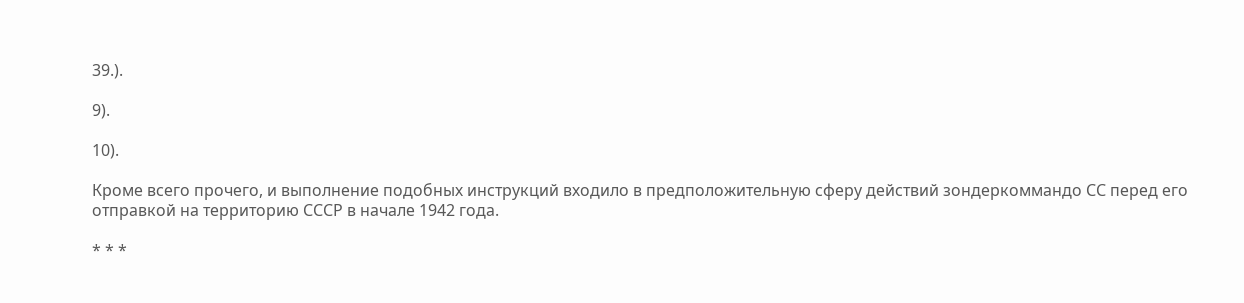39.).

9).

10).

Кроме всего прочего, и выполнение подобных инструкций входило в предположительную сферу действий зондеркоммандо СС перед его отправкой на территорию СССР в начале 1942 года.

* * *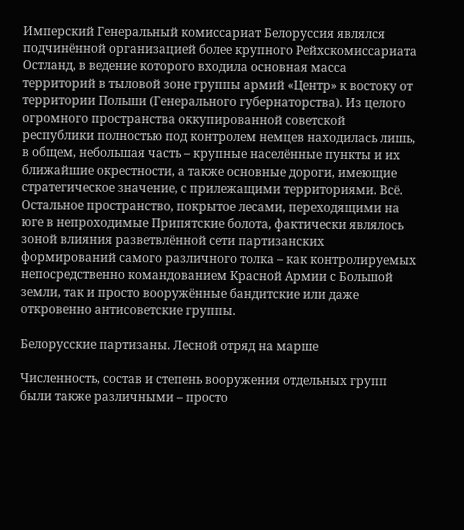Имперский Генеральный комиссариат Белоруссия являлся подчинённой организацией более крупного Рейхскомиссариата Остланд, в ведение которого входила основная масса территорий в тыловой зоне группы армий «Центр» к востоку от территории Польши (Генерального губернаторства). Из целого огромного пространства оккупированной советской республики полностью под контролем немцев находилась лишь, в общем, небольшая часть – крупные населённые пункты и их ближайшие окрестности, а также основные дороги, имеющие стратегическое значение, с прилежащими территориями. Всё. Остальное пространство, покрытое лесами, переходящими на юге в непроходимые Припятские болота, фактически являлось зоной влияния разветвлённой сети партизанских формирований самого различного толка – как контролируемых непосредственно командованием Красной Армии с Большой земли, так и просто вооружённые бандитские или даже откровенно антисоветские группы.

Белорусские партизаны. Лесной отряд на марше

Численность, состав и степень вооружения отдельных групп были также различными – просто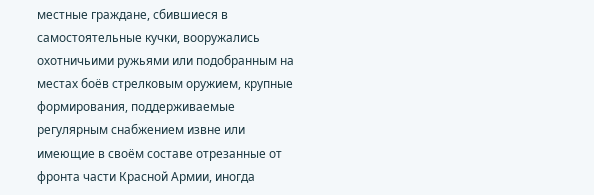местные граждане, сбившиеся в самостоятельные кучки, вооружались охотничьими ружьями или подобранным на местах боёв стрелковым оружием, крупные формирования, поддерживаемые регулярным снабжением извне или имеющие в своём составе отрезанные от фронта части Красной Армии, иногда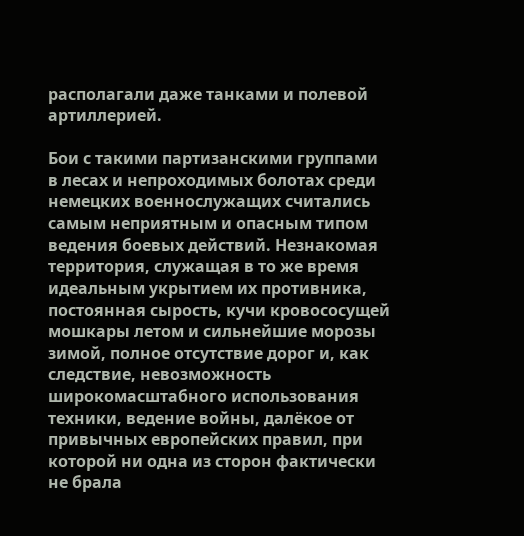располагали даже танками и полевой артиллерией.

Бои с такими партизанскими группами в лесах и непроходимых болотах среди немецких военнослужащих считались самым неприятным и опасным типом ведения боевых действий. Незнакомая территория, служащая в то же время идеальным укрытием их противника, постоянная сырость, кучи кровососущей мошкары летом и сильнейшие морозы зимой, полное отсутствие дорог и, как следствие, невозможность широкомасштабного использования техники, ведение войны, далёкое от привычных европейских правил, при которой ни одна из сторон фактически не брала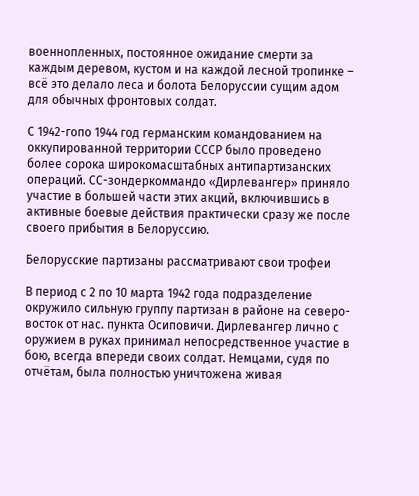военнопленных, постоянное ожидание смерти за каждым деревом, кустом и на каждой лесной тропинке – всё это делало леса и болота Белоруссии сущим адом для обычных фронтовых солдат.

С 1942-гопо 1944 год германским командованием на оккупированной территории СССР было проведено более сорока широкомасштабных антипартизанских операций. СС-зондеркоммандо «Дирлевангер» приняло участие в большей части этих акций, включившись в активные боевые действия практически сразу же после своего прибытия в Белоруссию.

Белорусские партизаны рассматривают свои трофеи

В период с 2 по 10 марта 1942 года подразделение окружило сильную группу партизан в районе на северо-восток от нас. пункта Осиповичи. Дирлевангер лично с оружием в руках принимал непосредственное участие в бою, всегда впереди своих солдат. Немцами, судя по отчётам, была полностью уничтожена живая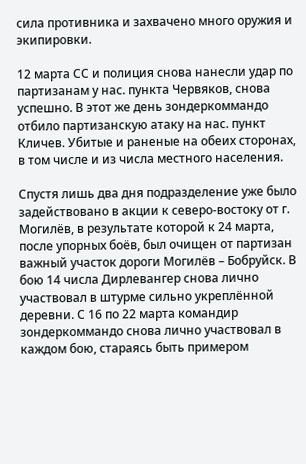сила противника и захвачено много оружия и экипировки.

12 марта СС и полиция снова нанесли удар по партизанам у нас. пункта Червяков, снова успешно. В этот же день зондеркоммандо отбило партизанскую атаку на нас. пункт Кличев. Убитые и раненые на обеих сторонах, в том числе и из числа местного населения.

Спустя лишь два дня подразделение уже было задействовано в акции к северо-востоку от г. Могилёв, в результате которой к 24 марта, после упорных боёв, был очищен от партизан важный участок дороги Могилёв – Бобруйск. В бою 14 числа Дирлевангер снова лично участвовал в штурме сильно укреплённой деревни. С 16 по 22 марта командир зондеркоммандо снова лично участвовал в каждом бою, стараясь быть примером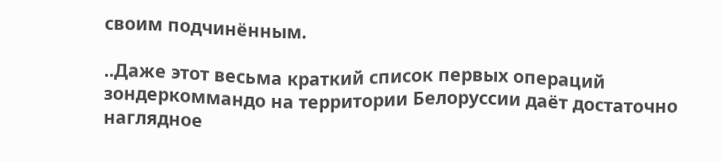своим подчинённым.

..Даже этот весьма краткий список первых операций зондеркоммандо на территории Белоруссии даёт достаточно наглядное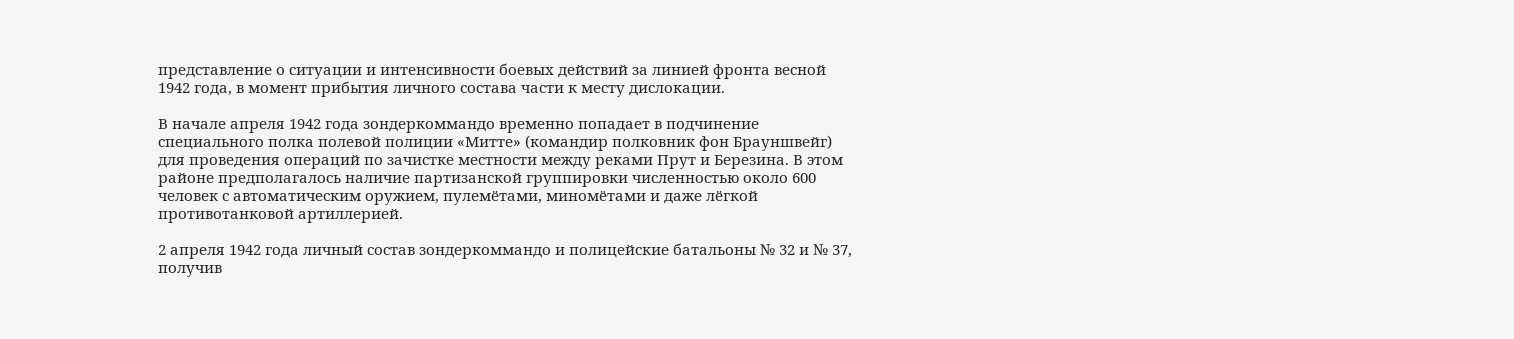представление о ситуации и интенсивности боевых действий за линией фронта весной 1942 года, в момент прибытия личного состава части к месту дислокации.

В начале апреля 1942 года зондеркоммандо временно попадает в подчинение специального полка полевой полиции «Митте» (командир полковник фон Брауншвейг) для проведения операций по зачистке местности между реками Прут и Березина. В этом районе предполагалось наличие партизанской группировки численностью около 600 человек с автоматическим оружием, пулемётами, миномётами и даже лёгкой противотанковой артиллерией.

2 апреля 1942 года личный состав зондеркоммандо и полицейские батальоны № 32 и № 37, получив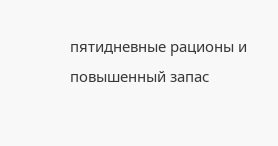пятидневные рационы и повышенный запас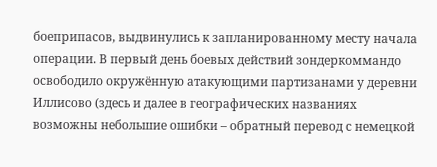боеприпасов, выдвинулись к запланированному месту начала операции. В первый день боевых действий зондеркоммандо освободило окружённую атакующими партизанами у деревни Иллисово (здесь и далее в географических названиях возможны небольшие ошибки – обратный перевод с немецкой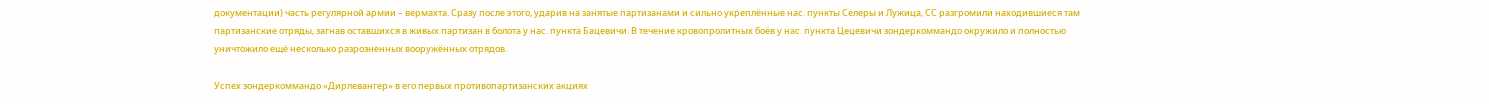документации) часть регулярной армии – вермахта. Сразу после этого, ударив на занятые партизанами и сильно укреплённые нас. пункты Селеры и Лужица, СС разгромили находившиеся там партизанские отряды, загнав оставшихся в живых партизан в болота у нас. пункта Бацевичи. В течение кровопролитных боёв у нас. пункта Цецевичи зондеркоммандо окружило и полностью уничтожило ещё несколько разрозненных вооружённых отрядов.

Успех зондеркоммандо «Дирлевангер» в его первых противопартизанских акциях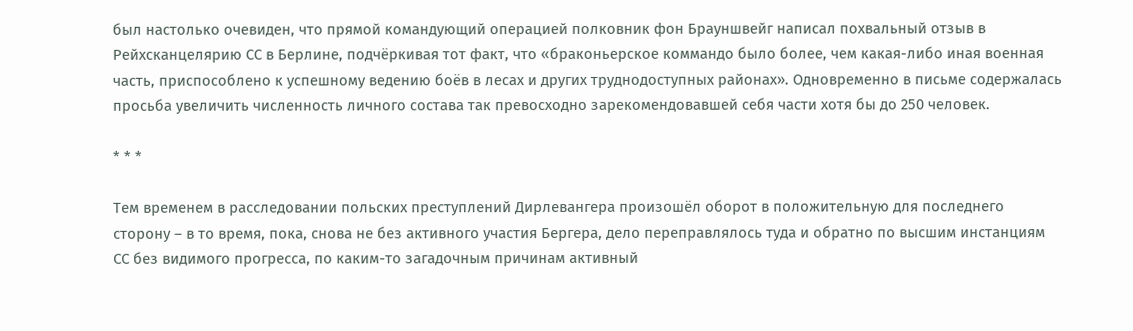был настолько очевиден, что прямой командующий операцией полковник фон Брауншвейг написал похвальный отзыв в Рейхсканцелярию СС в Берлине, подчёркивая тот факт, что «браконьерское коммандо было более, чем какая-либо иная военная часть, приспособлено к успешному ведению боёв в лесах и других труднодоступных районах». Одновременно в письме содержалась просьба увеличить численность личного состава так превосходно зарекомендовавшей себя части хотя бы до 250 человек.

* * *

Тем временем в расследовании польских преступлений Дирлевангера произошёл оборот в положительную для последнего сторону – в то время, пока, снова не без активного участия Бергера, дело переправлялось туда и обратно по высшим инстанциям СС без видимого прогресса, по каким-то загадочным причинам активный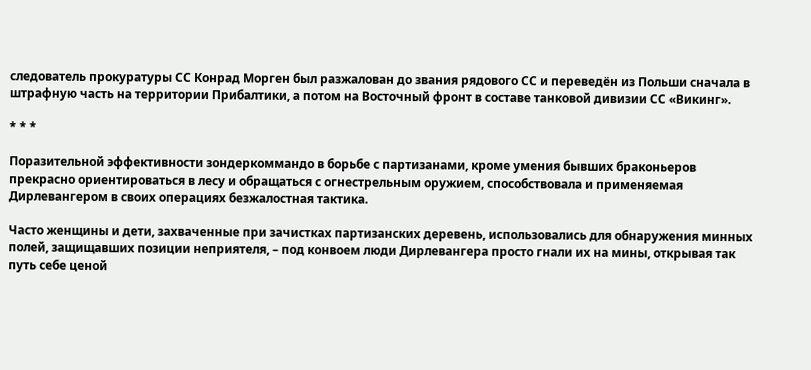следователь прокуратуры СС Конрад Морген был разжалован до звания рядового СС и переведён из Польши сначала в штрафную часть на территории Прибалтики, а потом на Восточный фронт в составе танковой дивизии СС «Викинг».

* * *

Поразительной эффективности зондеркоммандо в борьбе с партизанами, кроме умения бывших браконьеров прекрасно ориентироваться в лесу и обращаться с огнестрельным оружием, способствовала и применяемая Дирлевангером в своих операциях безжалостная тактика.

Часто женщины и дети, захваченные при зачистках партизанских деревень, использовались для обнаружения минных полей, защищавших позиции неприятеля, – под конвоем люди Дирлевангера просто гнали их на мины, открывая так путь себе ценой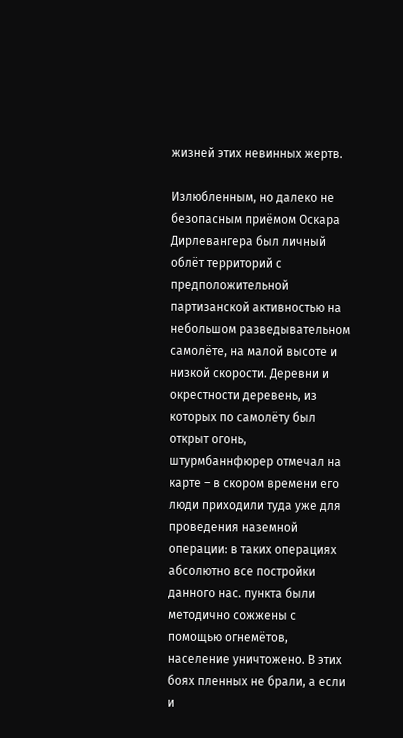жизней этих невинных жертв.

Излюбленным, но далеко не безопасным приёмом Оскара Дирлевангера был личный облёт территорий с предположительной партизанской активностью на небольшом разведывательном самолёте, на малой высоте и низкой скорости. Деревни и окрестности деревень, из которых по самолёту был открыт огонь, штурмбаннфюрер отмечал на карте – в скором времени его люди приходили туда уже для проведения наземной операции: в таких операциях абсолютно все постройки данного нас. пункта были методично сожжены с помощью огнемётов, население уничтожено. В этих боях пленных не брали, а если и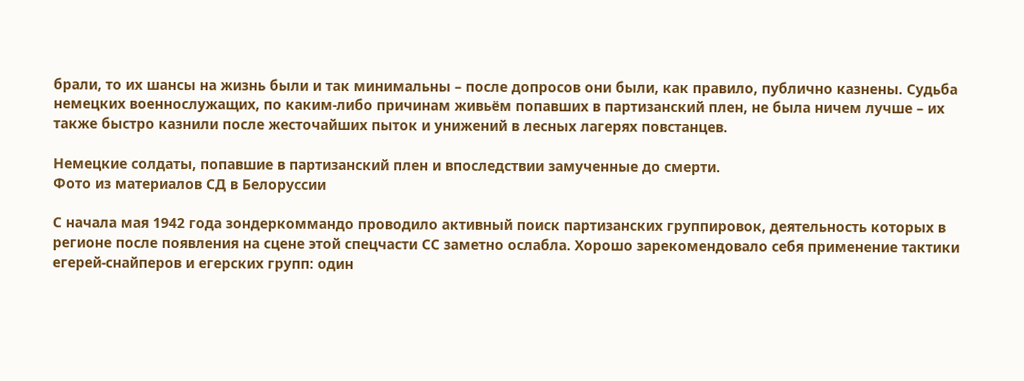брали, то их шансы на жизнь были и так минимальны – после допросов они были, как правило, публично казнены. Судьба немецких военнослужащих, по каким-либо причинам живьём попавших в партизанский плен, не была ничем лучше – их также быстро казнили после жесточайших пыток и унижений в лесных лагерях повстанцев.

Немецкие солдаты, попавшие в партизанский плен и впоследствии замученные до смерти.
Фото из материалов СД в Белоруссии

С начала мая 1942 года зондеркоммандо проводило активный поиск партизанских группировок, деятельность которых в регионе после появления на сцене этой спецчасти СС заметно ослабла. Хорошо зарекомендовало себя применение тактики егерей-снайперов и егерских групп: один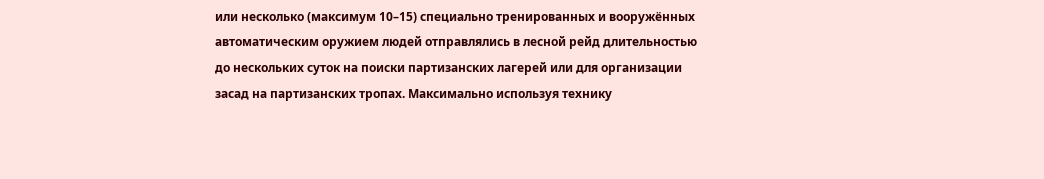или несколько (максимум 10–15) специально тренированных и вооружённых автоматическим оружием людей отправлялись в лесной рейд длительностью до нескольких суток на поиски партизанских лагерей или для организации засад на партизанских тропах. Максимально используя технику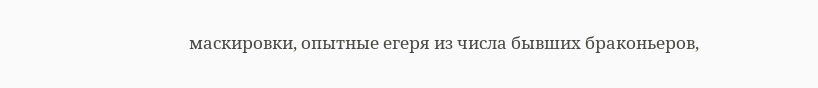маскировки, опытные егеря из числа бывших браконьеров,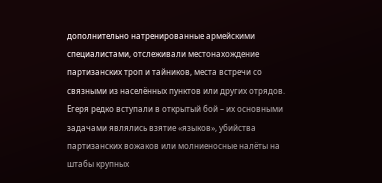дополнительно натренированные армейскими специалистами, отслеживали местонахождение партизанских троп и тайников, места встречи со связными из населённых пунктов или других отрядов. Егеря редко вступали в открытый бой – их основными задачами являлись взятие «языков», убийства партизанских вожаков или молниеносные налёты на штабы крупных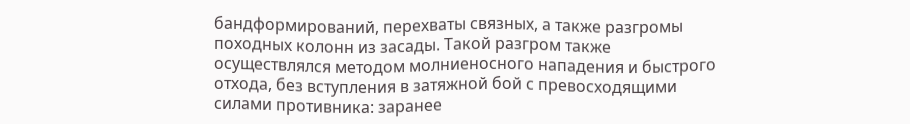бандформирований, перехваты связных, а также разгромы походных колонн из засады. Такой разгром также осуществлялся методом молниеносного нападения и быстрого отхода, без вступления в затяжной бой с превосходящими силами противника: заранее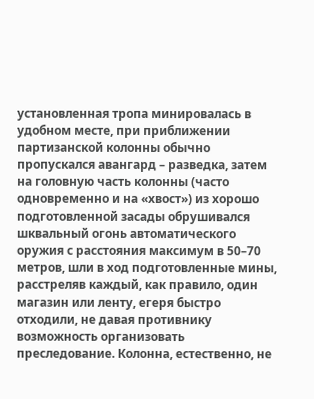установленная тропа минировалась в удобном месте, при приближении партизанской колонны обычно пропускался авангард – разведка, затем на головную часть колонны (часто одновременно и на «хвост») из хорошо подготовленной засады обрушивался шквальный огонь автоматического оружия с расстояния максимум в 50–70 метров, шли в ход подготовленные мины, расстреляв каждый, как правило, один магазин или ленту, егеря быстро отходили, не давая противнику возможность организовать преследование. Колонна, естественно, не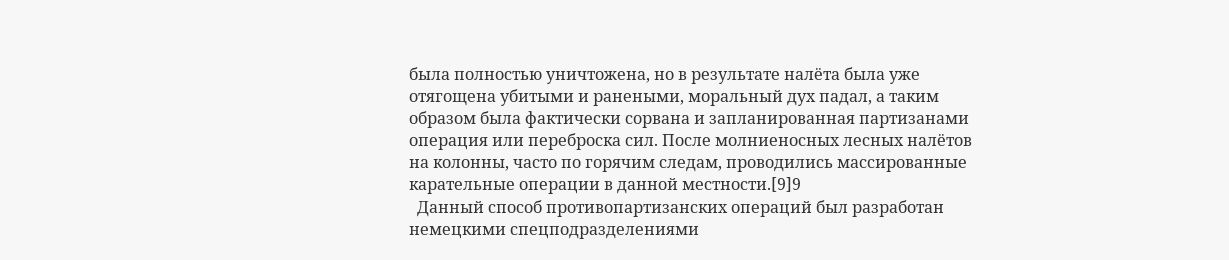была полностью уничтожена, но в результате налёта была уже отягощена убитыми и ранеными, моральный дух падал, а таким образом была фактически сорвана и запланированная партизанами операция или переброска сил. После молниеносных лесных налётов на колонны, часто по горячим следам, проводились массированные карательные операции в данной местности.[9]9
  Данный способ противопартизанских операций был разработан немецкими спецподразделениями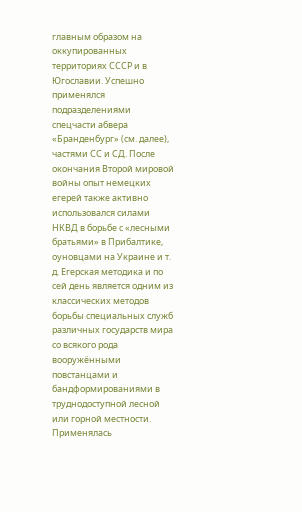главным образом на оккупированных территориях СССР и в Югославии. Успешно применялся подразделениями спецчасти абвера «Бранденбург» (см. далее), частями СС и СД. После окончания Второй мировой войны опыт немецких егерей также активно использовался силами НКВД в борьбе с «лесными братьями» в Прибалтике, оуновцами на Украине и т. д. Егерская методика и по сей день является одним из классических методов борьбы специальных служб различных государств мира со всякого рода вооружёнными повстанцами и бандформированиями в труднодоступной лесной или горной местности. Применялась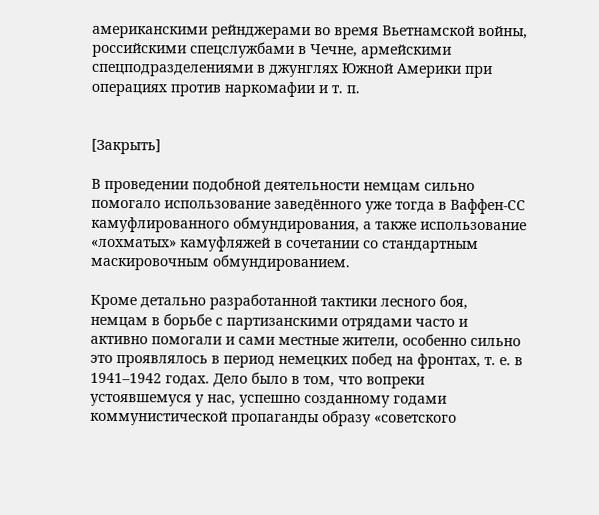американскими рейнджерами во время Вьетнамской войны, российскими спецслужбами в Чечне, армейскими спецподразделениями в джунглях Южной Америки при операциях против наркомафии и т. п.


[Закрыть]

В проведении подобной деятельности немцам сильно помогало использование заведённого уже тогда в Ваффен-СС камуфлированного обмундирования, а также использование «лохматых» камуфляжей в сочетании со стандартным маскировочным обмундированием.

Кроме детально разработанной тактики лесного боя, немцам в борьбе с партизанскими отрядами часто и активно помогали и сами местные жители, особенно сильно это проявлялось в период немецких побед на фронтах, т. е. в 1941–1942 годах. Дело было в том, что вопреки устоявшемуся у нас, успешно созданному годами коммунистической пропаганды образу «советского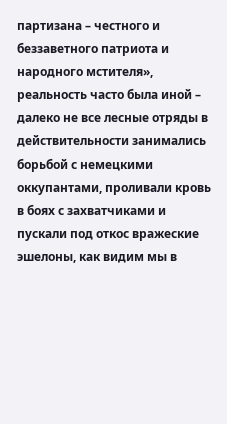партизана – честного и беззаветного патриота и народного мстителя», реальность часто была иной – далеко не все лесные отряды в действительности занимались борьбой с немецкими оккупантами, проливали кровь в боях с захватчиками и пускали под откос вражеские эшелоны, как видим мы в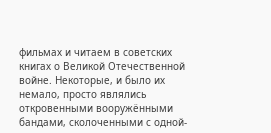фильмах и читаем в советских книгах о Великой Отечественной войне. Некоторые, и было их немало, просто являлись откровенными вооружёнными бандами, сколоченными с одной-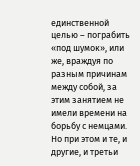единственной целью – пограбить «под шумок», или же, враждуя по разным причинам между собой, за этим занятием не имели времени на борьбу с немцами. Но при этом и те, и другие, и третьи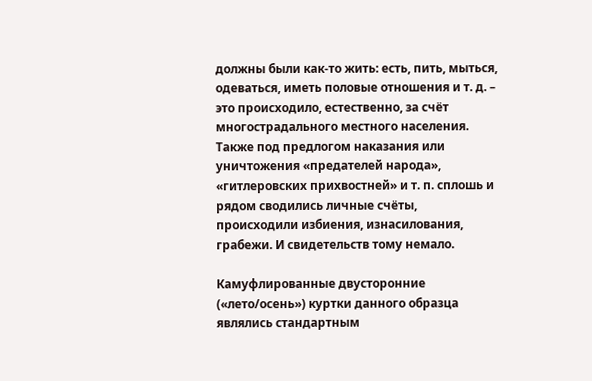должны были как-то жить: есть, пить, мыться, одеваться, иметь половые отношения и т. д. – это происходило, естественно, за счёт многострадального местного населения. Также под предлогом наказания или уничтожения «предателей народа», «гитлеровских прихвостней» и т. п. сплошь и рядом сводились личные счёты, происходили избиения, изнасилования, грабежи. И свидетельств тому немало.

Камуфлированные двусторонние («лето/осень») куртки данного образца являлись стандартным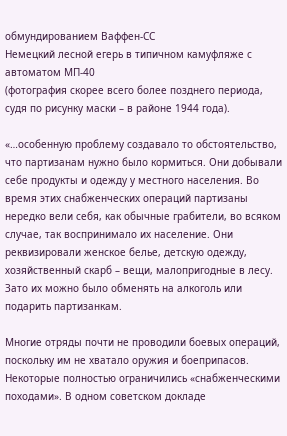обмундированием Ваффен-СС
Немецкий лесной егерь в типичном камуфляже с автоматом МП-40
(фотография скорее всего более позднего периода, судя по рисунку маски – в районе 1944 года).

«…особенную проблему создавало то обстоятельство, что партизанам нужно было кормиться. Они добывали себе продукты и одежду у местного населения. Во время этих снабженческих операций партизаны нередко вели себя, как обычные грабители, во всяком случае, так воспринимало их население. Они реквизировали женское белье, детскую одежду, хозяйственный скарб – вещи, малопригодные в лесу. Зато их можно было обменять на алкоголь или подарить партизанкам.

Многие отряды почти не проводили боевых операций, поскольку им не хватало оружия и боеприпасов. Некоторые полностью ограничились «снабженческими походами». В одном советском докладе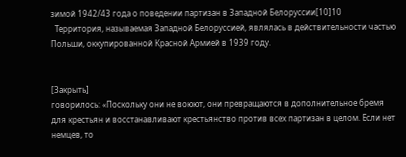зимой 1942/43 года о поведении партизан в Западной Белоруссии[10]10
  Территория, называемая Западной Белоруссией, являлась в действительности частью Польши, оккупированной Красной Армией в 1939 году.


[Закрыть]
говорилось: «Поскольку они не воюют, они превращаются в дополнительное бремя для крестьян и восстанавливают крестьянство против всех партизан в целом. Если нет немцев, то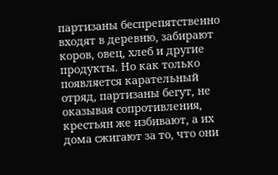партизаны беспрепятственно входят в деревню, забирают коров, овец, хлеб и другие продукты. Но как только появляется карательный отряд, партизаны бегут, не оказывая сопротивления, крестьян же избивают, а их дома сжигают за то, что они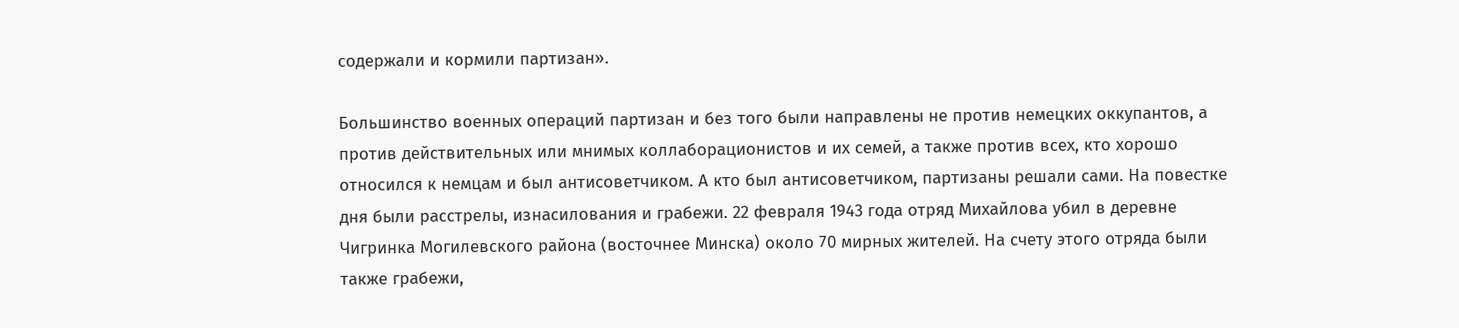содержали и кормили партизан».

Большинство военных операций партизан и без того были направлены не против немецких оккупантов, а против действительных или мнимых коллаборационистов и их семей, а также против всех, кто хорошо относился к немцам и был антисоветчиком. А кто был антисоветчиком, партизаны решали сами. На повестке дня были расстрелы, изнасилования и грабежи. 22 февраля 1943 года отряд Михайлова убил в деревне Чигринка Могилевского района (восточнее Минска) около 70 мирных жителей. На счету этого отряда были также грабежи,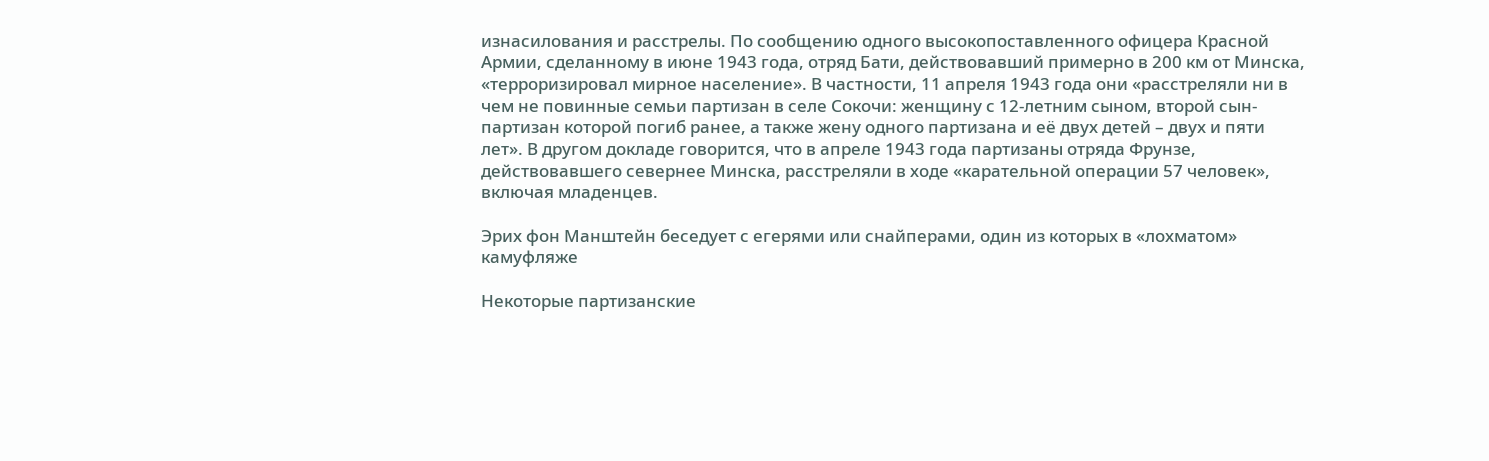изнасилования и расстрелы. По сообщению одного высокопоставленного офицера Красной Армии, сделанному в июне 1943 года, отряд Бати, действовавший примерно в 200 км от Минска, «терроризировал мирное население». В частности, 11 апреля 1943 года они «расстреляли ни в чем не повинные семьи партизан в селе Сокочи: женщину с 12-летним сыном, второй сын-партизан которой погиб ранее, а также жену одного партизана и её двух детей – двух и пяти лет». В другом докладе говорится, что в апреле 1943 года партизаны отряда Фрунзе, действовавшего севернее Минска, расстреляли в ходе «карательной операции 57 человек», включая младенцев.

Эрих фон Манштейн беседует с егерями или снайперами, один из которых в «лохматом» камуфляже

Некоторые партизанские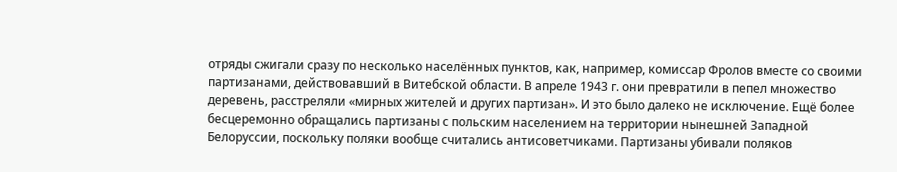отряды сжигали сразу по несколько населённых пунктов, как, например, комиссар Фролов вместе со своими партизанами, действовавший в Витебской области. В апреле 1943 г. они превратили в пепел множество деревень, расстреляли «мирных жителей и других партизан». И это было далеко не исключение. Ещё более бесцеремонно обращались партизаны с польским населением на территории нынешней Западной Белоруссии, поскольку поляки вообще считались антисоветчиками. Партизаны убивали поляков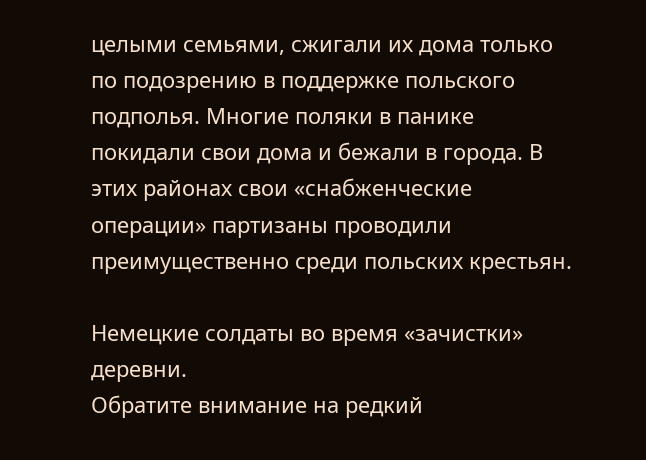целыми семьями, сжигали их дома только по подозрению в поддержке польского подполья. Многие поляки в панике покидали свои дома и бежали в города. В этих районах свои «снабженческие операции» партизаны проводили преимущественно среди польских крестьян.

Немецкие солдаты во время «зачистки» деревни.
Обратите внимание на редкий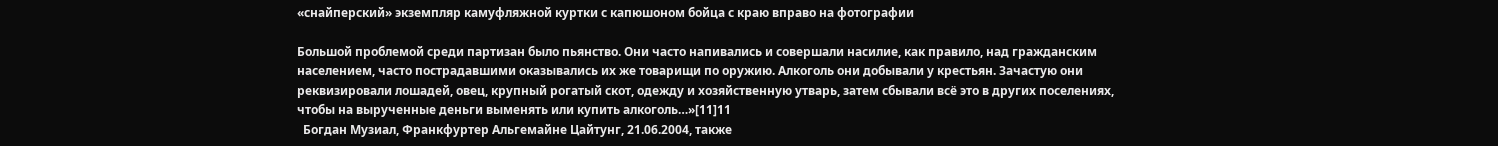«снайперский» экземпляр камуфляжной куртки с капюшоном бойца с краю вправо на фотографии

Большой проблемой среди партизан было пьянство. Они часто напивались и совершали насилие, как правило, над гражданским населением, часто пострадавшими оказывались их же товарищи по оружию. Алкоголь они добывали у крестьян. Зачастую они реквизировали лошадей, овец, крупный рогатый скот, одежду и хозяйственную утварь, затем сбывали всё это в других поселениях, чтобы на вырученные деньги выменять или купить алкоголь…»[11]11
  Богдан Музиал, Франкфуртер Альгемайне Цайтунг, 21.06.2004, также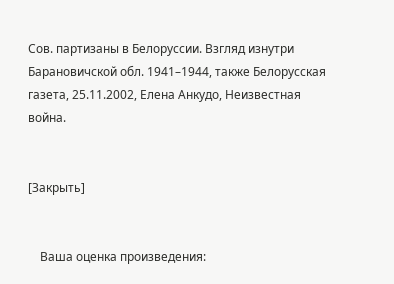Сов. партизаны в Белоруссии. Взгляд изнутри Барановичской обл. 1941–1944, также Белорусская газета, 25.11.2002, Елена Анкудо, Неизвестная война.


[Закрыть]


    Ваша оценка произведения: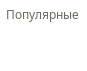Популярные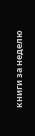книги за неделю